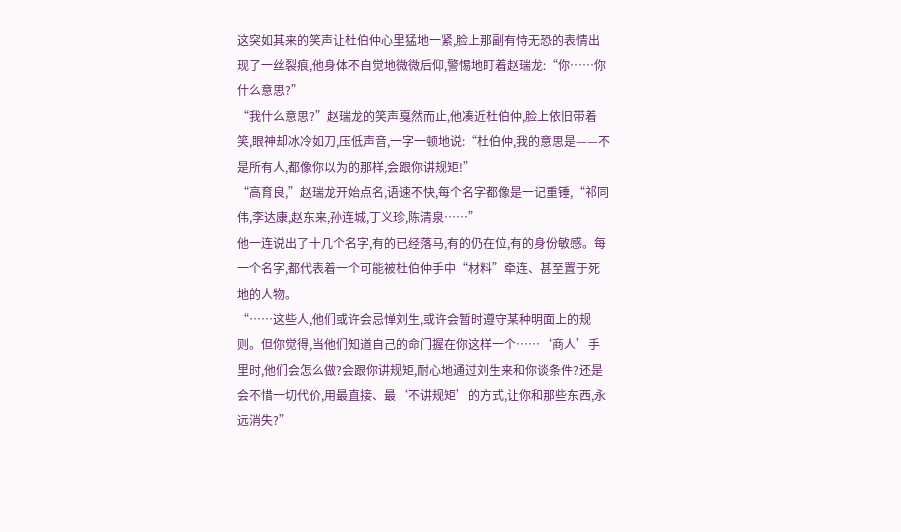这突如其来的笑声让杜伯仲心里猛地一紧,脸上那副有恃无恐的表情出现了一丝裂痕,他身体不自觉地微微后仰,警惕地盯着赵瑞龙:“你……你什么意思?”
“我什么意思?”赵瑞龙的笑声戛然而止,他凑近杜伯仲,脸上依旧带着笑,眼神却冰冷如刀,压低声音,一字一顿地说:“杜伯仲,我的意思是——不是所有人,都像你以为的那样,会跟你讲规矩!”
“高育良,”赵瑞龙开始点名,语速不快,每个名字都像是一记重锤,“祁同伟,李达康,赵东来,孙连城,丁义珍,陈清泉……”
他一连说出了十几个名字,有的已经落马,有的仍在位,有的身份敏感。每一个名字,都代表着一个可能被杜伯仲手中“材料”牵连、甚至置于死地的人物。
“……这些人,他们或许会忌惮刘生,或许会暂时遵守某种明面上的规则。但你觉得,当他们知道自己的命门握在你这样一个……‘商人’手里时,他们会怎么做?会跟你讲规矩,耐心地通过刘生来和你谈条件?还是会不惜一切代价,用最直接、最‘不讲规矩’的方式,让你和那些东西,永远消失?”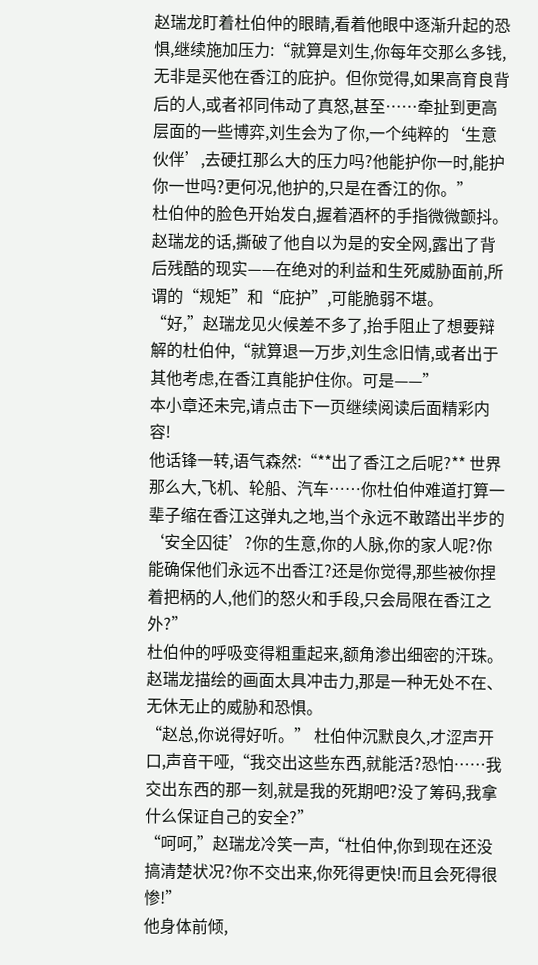赵瑞龙盯着杜伯仲的眼睛,看着他眼中逐渐升起的恐惧,继续施加压力:“就算是刘生,你每年交那么多钱,无非是买他在香江的庇护。但你觉得,如果高育良背后的人,或者祁同伟动了真怒,甚至……牵扯到更高层面的一些博弈,刘生会为了你,一个纯粹的‘生意伙伴’,去硬扛那么大的压力吗?他能护你一时,能护你一世吗?更何况,他护的,只是在香江的你。”
杜伯仲的脸色开始发白,握着酒杯的手指微微颤抖。赵瑞龙的话,撕破了他自以为是的安全网,露出了背后残酷的现实——在绝对的利益和生死威胁面前,所谓的“规矩”和“庇护”,可能脆弱不堪。
“好,”赵瑞龙见火候差不多了,抬手阻止了想要辩解的杜伯仲,“就算退一万步,刘生念旧情,或者出于其他考虑,在香江真能护住你。可是——”
本小章还未完,请点击下一页继续阅读后面精彩内容!
他话锋一转,语气森然:“**出了香江之后呢?** 世界那么大,飞机、轮船、汽车……你杜伯仲难道打算一辈子缩在香江这弹丸之地,当个永远不敢踏出半步的‘安全囚徒’?你的生意,你的人脉,你的家人呢?你能确保他们永远不出香江?还是你觉得,那些被你捏着把柄的人,他们的怒火和手段,只会局限在香江之外?”
杜伯仲的呼吸变得粗重起来,额角渗出细密的汗珠。赵瑞龙描绘的画面太具冲击力,那是一种无处不在、无休无止的威胁和恐惧。
“赵总,你说得好听。” 杜伯仲沉默良久,才涩声开口,声音干哑,“我交出这些东西,就能活?恐怕……我交出东西的那一刻,就是我的死期吧?没了筹码,我拿什么保证自己的安全?”
“呵呵,”赵瑞龙冷笑一声,“杜伯仲,你到现在还没搞清楚状况?你不交出来,你死得更快!而且会死得很惨!”
他身体前倾,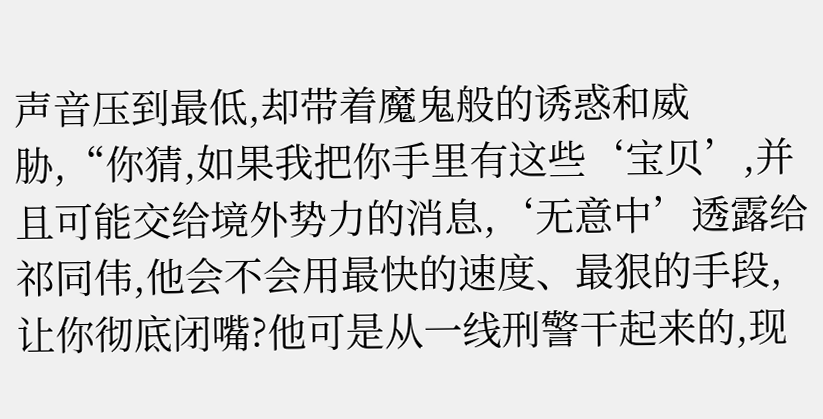声音压到最低,却带着魔鬼般的诱惑和威胁,“你猜,如果我把你手里有这些‘宝贝’,并且可能交给境外势力的消息,‘无意中’透露给祁同伟,他会不会用最快的速度、最狠的手段,让你彻底闭嘴?他可是从一线刑警干起来的,现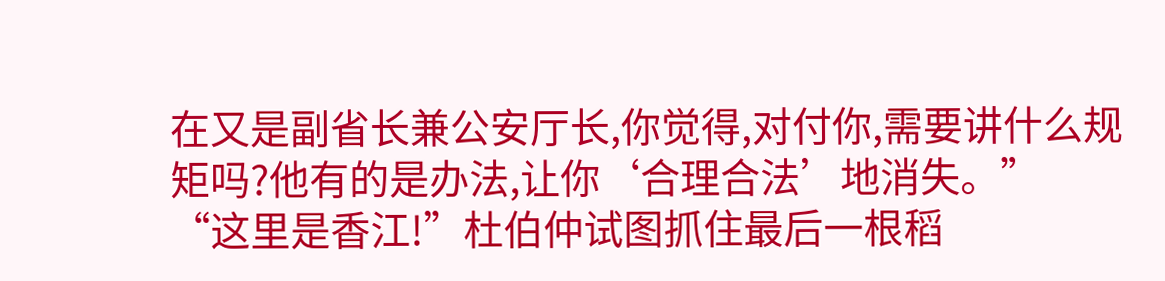在又是副省长兼公安厅长,你觉得,对付你,需要讲什么规矩吗?他有的是办法,让你‘合理合法’地消失。”
“这里是香江!”杜伯仲试图抓住最后一根稻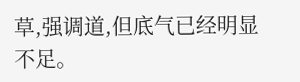草,强调道,但底气已经明显不足。